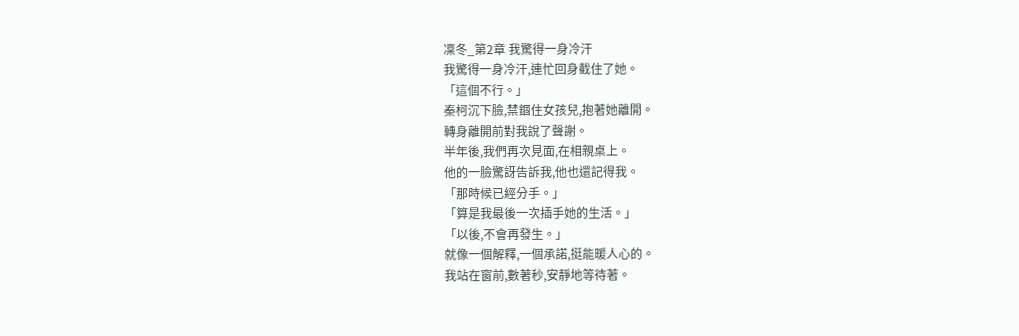凜冬_第2章 我驚得一身冷汗
我驚得一身冷汗,連忙回身截住了她。
「這個不行。」
秦柯沉下臉,禁錮住女孩兒,抱著她離開。
轉身離開前對我說了聲謝。
半年後,我們再次見面,在相親桌上。
他的一臉驚訝告訴我,他也還記得我。
「那時候已經分手。」
「算是我最後一次插手她的生活。」
「以後,不會再發生。」
就像一個解釋,一個承諾,挺能暖人心的。
我站在窗前,數著秒,安靜地等待著。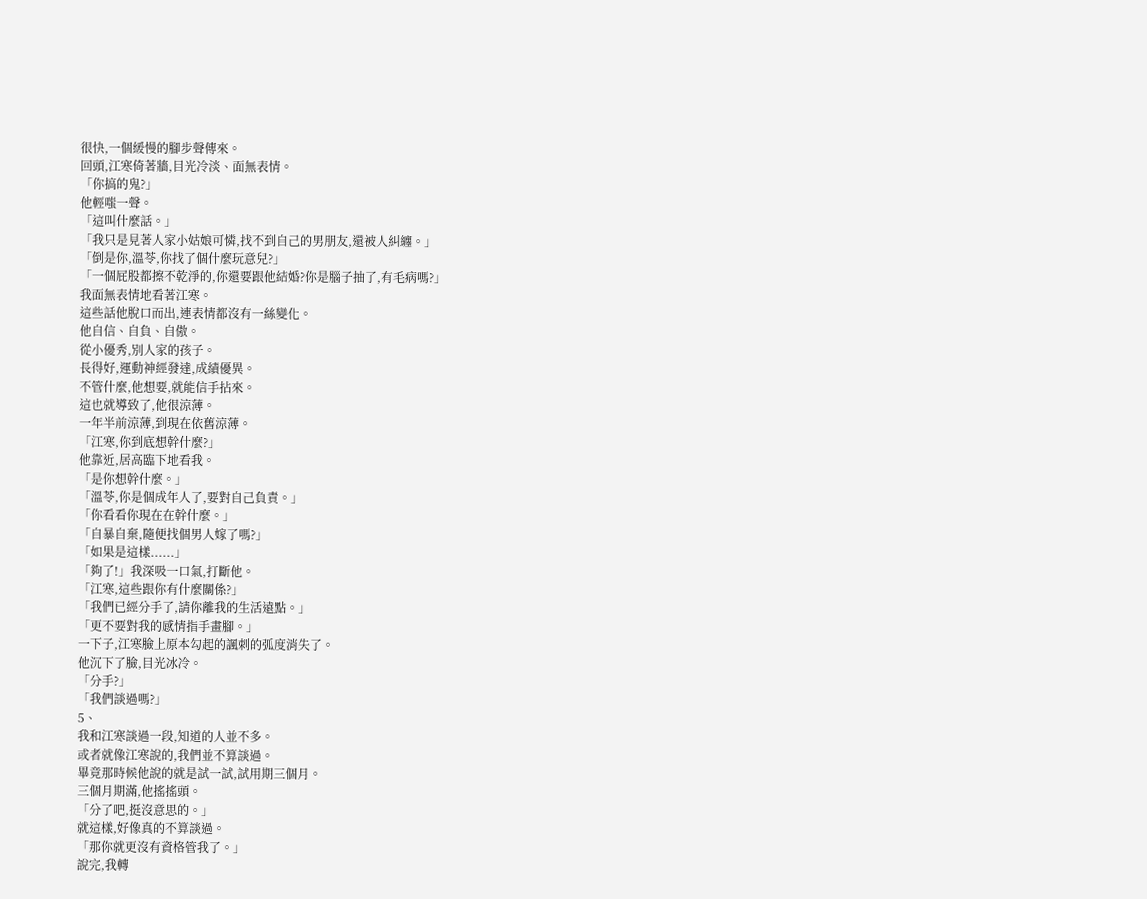很快,一個緩慢的腳步聲傳來。
回頭,江寒倚著牆,目光冷淡、面無表情。
「你搞的鬼?」
他輕嗤一聲。
「這叫什麼話。」
「我只是見著人家小姑娘可憐,找不到自己的男朋友,還被人糾纏。」
「倒是你,溫苓,你找了個什麼玩意兒?」
「一個屁股都擦不乾淨的,你還要跟他結婚?你是腦子抽了,有毛病嗎?」
我面無表情地看著江寒。
這些話他脫口而出,連表情都沒有一絲變化。
他自信、自負、自傲。
從小優秀,別人家的孩子。
長得好,運動神經發達,成績優異。
不管什麼,他想要,就能信手拈來。
這也就導致了,他很涼薄。
一年半前涼薄,到現在依舊涼薄。
「江寒,你到底想幹什麼?」
他靠近,居高臨下地看我。
「是你想幹什麼。」
「溫苓,你是個成年人了,要對自己負責。」
「你看看你現在在幹什麼。」
「自暴自棄,隨便找個男人嫁了嗎?」
「如果是這樣......」
「夠了!」我深吸一口氣,打斷他。
「江寒,這些跟你有什麼關係?」
「我們已經分手了,請你離我的生活遠點。」
「更不要對我的感情指手畫腳。」
一下子,江寒臉上原本勾起的諷刺的弧度消失了。
他沉下了臉,目光冰冷。
「分手?」
「我們談過嗎?」
5、
我和江寒談過一段,知道的人並不多。
或者就像江寒說的,我們並不算談過。
畢竟那時候他說的就是試一試,試用期三個月。
三個月期滿,他搖搖頭。
「分了吧,挺沒意思的。」
就這樣,好像真的不算談過。
「那你就更沒有資格管我了。」
說完,我轉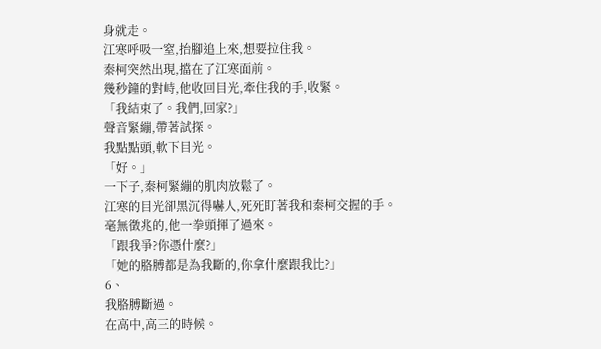身就走。
江寒呼吸一窒,抬腳追上來,想要拉住我。
秦柯突然出現,擋在了江寒面前。
幾秒鐘的對峙,他收回目光,牽住我的手,收緊。
「我結束了。我們,回家?」
聲音緊繃,帶著試探。
我點點頭,軟下目光。
「好。」
一下子,秦柯緊繃的肌肉放鬆了。
江寒的目光卻黑沉得嚇人,死死盯著我和秦柯交握的手。
毫無徵兆的,他一拳頭揮了過來。
「跟我爭?你憑什麼?」
「她的胳膊都是為我斷的,你拿什麼跟我比?」
6、
我胳膊斷過。
在高中,高三的時候。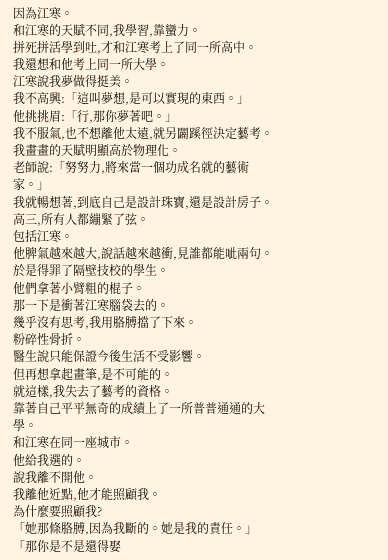因為江寒。
和江寒的天賦不同,我學習,靠蠻力。
拼死拼活學到吐,才和江寒考上了同一所高中。
我還想和他考上同一所大學。
江寒說我夢做得挺美。
我不高興:「這叫夢想,是可以實現的東西。」
他挑挑眉:「行,那你夢著吧。」
我不服氣,也不想離他太遠,就另闢蹊徑決定藝考。
我畫畫的天賦明顯高於物理化。
老師說:「努努力,將來當一個功成名就的藝術家。」
我就暢想著,到底自己是設計珠寶,還是設計房子。
高三,所有人都繃緊了弦。
包括江寒。
他脾氣越來越大,說話越來越衝,見誰都能呲兩句。
於是得罪了隔壁技校的學生。
他們拿著小臂粗的棍子。
那一下是衝著江寒腦袋去的。
幾乎沒有思考,我用胳膊擋了下來。
粉碎性骨折。
醫生說只能保證今後生活不受影響。
但再想拿起畫筆,是不可能的。
就這樣,我失去了藝考的資格。
靠著自己平平無奇的成績上了一所普普通通的大學。
和江寒在同一座城市。
他給我選的。
說我離不開他。
我離他近點,他才能照顧我。
為什麼要照顧我?
「她那條胳膊,因為我斷的。她是我的責任。」
「那你是不是還得娶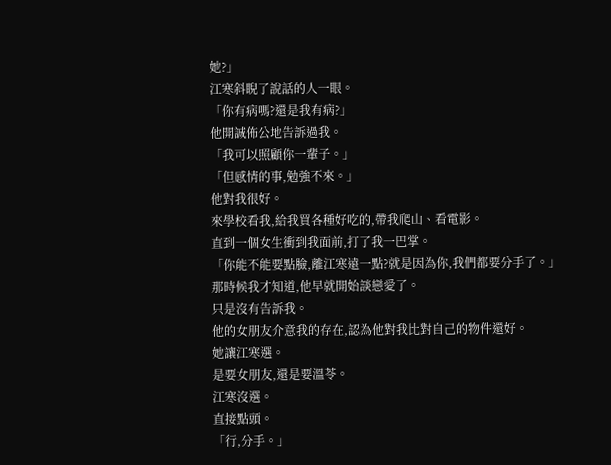她?」
江寒斜睨了說話的人一眼。
「你有病嗎?還是我有病?」
他開誠佈公地告訴過我。
「我可以照顧你一輩子。」
「但感情的事,勉強不來。」
他對我很好。
來學校看我,給我買各種好吃的,帶我爬山、看電影。
直到一個女生衝到我面前,打了我一巴掌。
「你能不能要點臉,離江寒遠一點?就是因為你,我們都要分手了。」
那時候我才知道,他早就開始談戀愛了。
只是沒有告訴我。
他的女朋友介意我的存在,認為他對我比對自己的物件還好。
她讓江寒選。
是要女朋友,還是要溫苓。
江寒沒選。
直接點頭。
「行,分手。」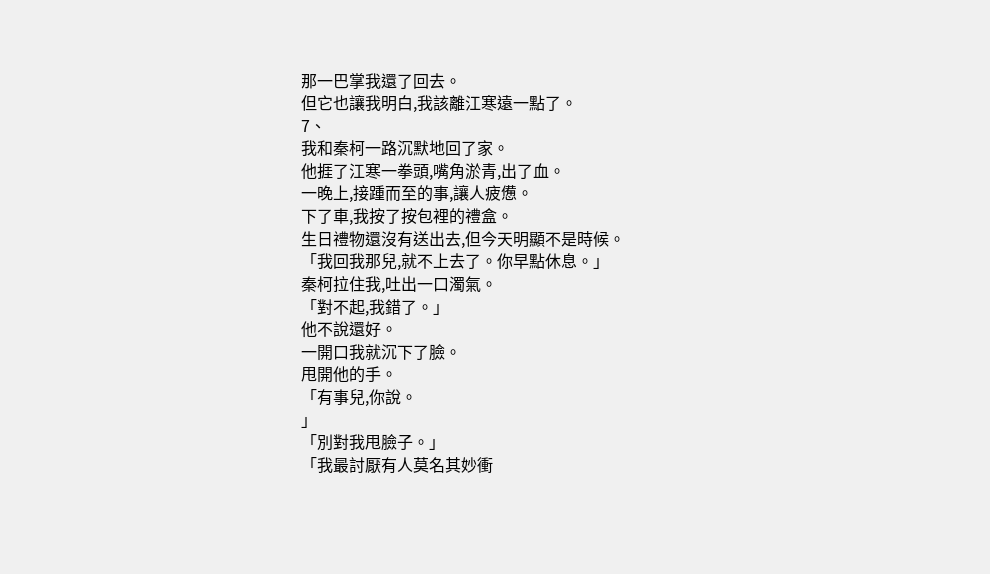那一巴掌我還了回去。
但它也讓我明白,我該離江寒遠一點了。
7、
我和秦柯一路沉默地回了家。
他捱了江寒一拳頭,嘴角淤青,出了血。
一晚上,接踵而至的事,讓人疲憊。
下了車,我按了按包裡的禮盒。
生日禮物還沒有送出去,但今天明顯不是時候。
「我回我那兒,就不上去了。你早點休息。」
秦柯拉住我,吐出一口濁氣。
「對不起,我錯了。」
他不說還好。
一開口我就沉下了臉。
甩開他的手。
「有事兒,你說。
」
「別對我甩臉子。」
「我最討厭有人莫名其妙衝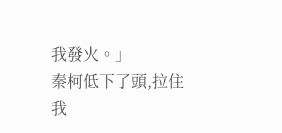我發火。」
秦柯低下了頭,拉住我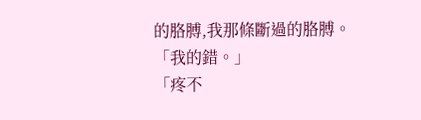的胳膊,我那條斷過的胳膊。
「我的錯。」
「疼不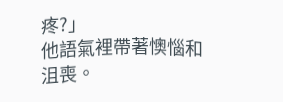疼?」
他語氣裡帶著懊惱和沮喪。